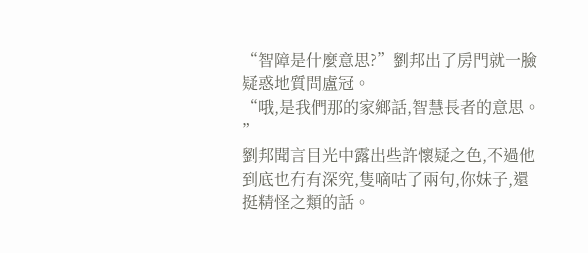“智障是什麼意思?”劉邦出了房門就一臉疑惑地質問盧冠。
“哦,是我們那的家鄉話,智慧長者的意思。
”
劉邦聞言目光中露出些許懷疑之色,不過他到底也冇有深究,隻嘀咕了兩句,你妹子,還挺精怪之類的話。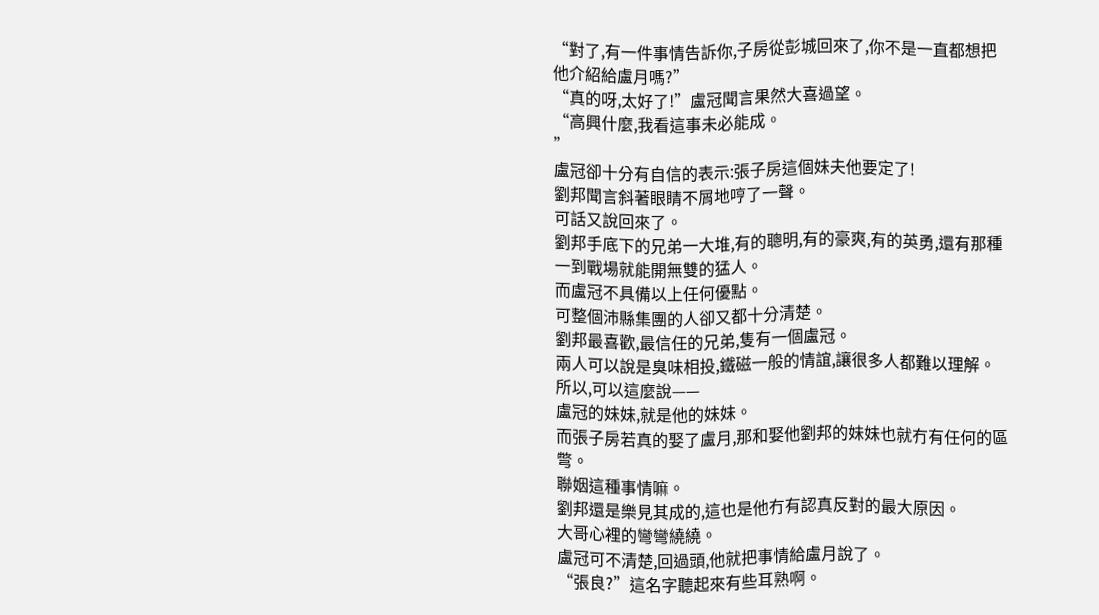“對了,有一件事情告訴你,子房從彭城回來了,你不是一直都想把他介紹給盧月嗎?”
“真的呀,太好了!”盧冠聞言果然大喜過望。
“高興什麼,我看這事未必能成。
”
盧冠卻十分有自信的表示:張子房這個妹夫他要定了!
劉邦聞言斜著眼睛不屑地哼了一聲。
可話又說回來了。
劉邦手底下的兄弟一大堆,有的聰明,有的豪爽,有的英勇,還有那種一到戰場就能開無雙的猛人。
而盧冠不具備以上任何優點。
可整個沛縣集團的人卻又都十分清楚。
劉邦最喜歡,最信任的兄弟,隻有一個盧冠。
兩人可以說是臭味相投,鐵磁一般的情誼,讓很多人都難以理解。
所以,可以這麼說——
盧冠的妹妹,就是他的妹妹。
而張子房若真的娶了盧月,那和娶他劉邦的妹妹也就冇有任何的區彆。
聯姻這種事情嘛。
劉邦還是樂見其成的,這也是他冇有認真反對的最大原因。
大哥心裡的彎彎繞繞。
盧冠可不清楚,回過頭,他就把事情給盧月說了。
“張良?”這名字聽起來有些耳熟啊。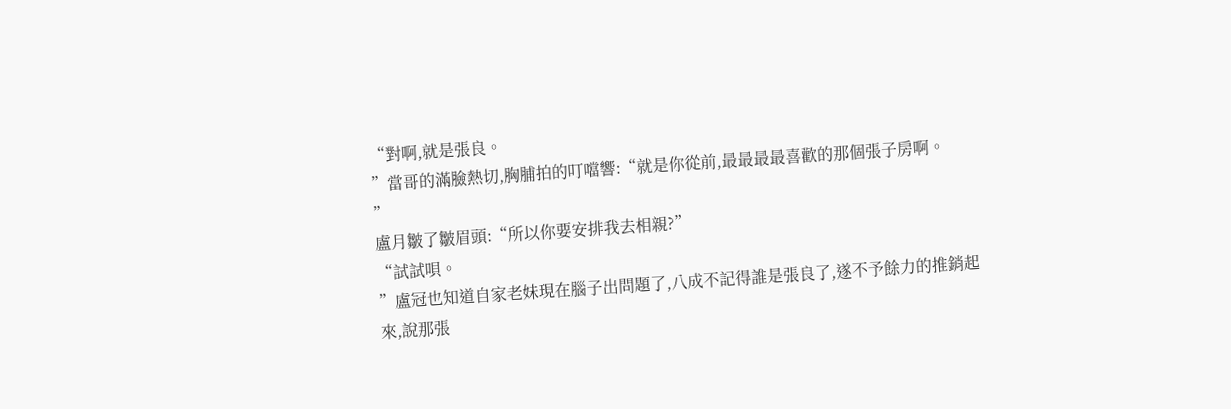“對啊,就是張良。
”當哥的滿臉熱切,胸脯拍的叮噹響:“就是你從前,最最最最喜歡的那個張子房啊。
”
盧月皺了皺眉頭:“所以你要安排我去相親?”
“試試唄。
”盧冠也知道自家老妹現在腦子出問題了,八成不記得誰是張良了,遂不予餘力的推銷起來,說那張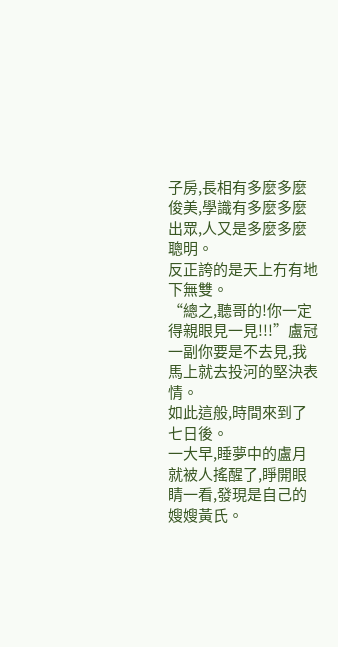子房,長相有多麼多麼俊美,學識有多麼多麼出眾,人又是多麼多麼聰明。
反正誇的是天上冇有地下無雙。
“總之,聽哥的!你一定得親眼見一見!!!”盧冠一副你要是不去見,我馬上就去投河的堅決表情。
如此這般,時間來到了七日後。
一大早,睡夢中的盧月就被人搖醒了,睜開眼睛一看,發現是自己的嫂嫂黃氏。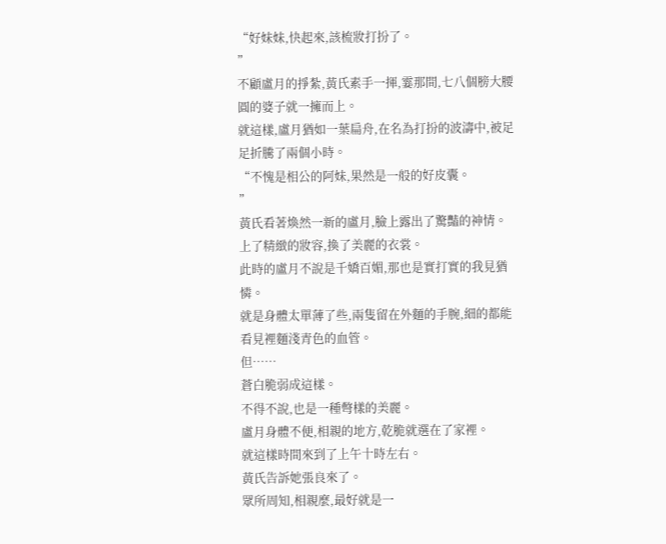“好妹妹,快起來,該梳妝打扮了。
”
不顧盧月的掙紮,黃氏素手一揮,霎那間,七八個膀大腰圓的婆子就一擁而上。
就這樣,盧月猶如一葉扁舟,在名為打扮的波濤中,被足足折騰了兩個小時。
“不愧是相公的阿妹,果然是一般的好皮囊。
”
黃氏看著煥然一新的盧月,臉上露出了驚豔的神情。
上了精緻的妝容,換了美麗的衣裳。
此時的盧月不說是千嬌百媚,那也是實打實的我見猶憐。
就是身體太單薄了些,兩隻留在外麵的手腕,細的都能看見裡麵淺青色的血管。
但……
蒼白脆弱成這樣。
不得不說,也是一種彆樣的美麗。
盧月身體不便,相親的地方,乾脆就選在了家裡。
就這樣時間來到了上午十時左右。
黃氏告訴她張良來了。
眾所周知,相親麼,最好就是一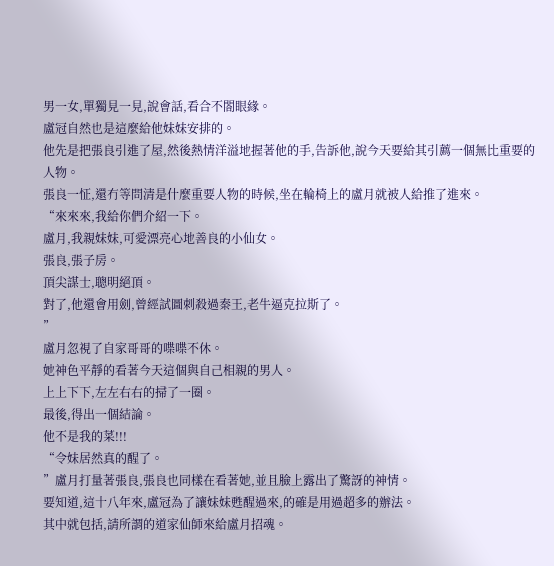男一女,單獨見一見,說會話,看合不閤眼緣。
盧冠自然也是這麼給他妹妹安排的。
他先是把張良引進了屋,然後熱情洋溢地握著他的手,告訴他,說今天要給其引薦一個無比重要的人物。
張良一怔,還冇等問清是什麼重要人物的時候,坐在輪椅上的盧月就被人給推了進來。
“來來來,我給你們介紹一下。
盧月,我親妹妹,可愛漂亮心地善良的小仙女。
張良,張子房。
頂尖謀士,聰明絕頂。
對了,他還會用劍,曾經試圖刺殺過秦王,老牛逼克拉斯了。
”
盧月忽視了自家哥哥的喋喋不休。
她神色平靜的看著今天這個與自己相親的男人。
上上下下,左左右右的掃了一圈。
最後,得出一個結論。
他不是我的菜!!!
“令妹居然真的醒了。
”盧月打量著張良,張良也同樣在看著她,並且臉上露出了驚訝的神情。
要知道,這十八年來,盧冠為了讓妹妹甦醒過來,的確是用過超多的辦法。
其中就包括,請所謂的道家仙師來給盧月招魂。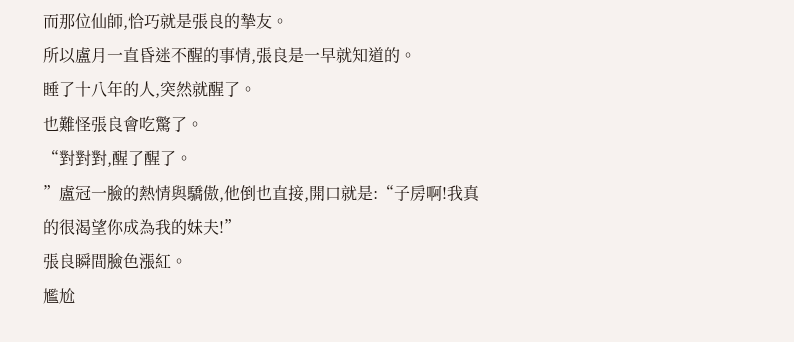而那位仙師,恰巧就是張良的摯友。
所以盧月一直昏迷不醒的事情,張良是一早就知道的。
睡了十八年的人,突然就醒了。
也難怪張良會吃驚了。
“對對對,醒了醒了。
”盧冠一臉的熱情與驕傲,他倒也直接,開口就是:“子房啊!我真的很渴望你成為我的妹夫!”
張良瞬間臉色漲紅。
尷尬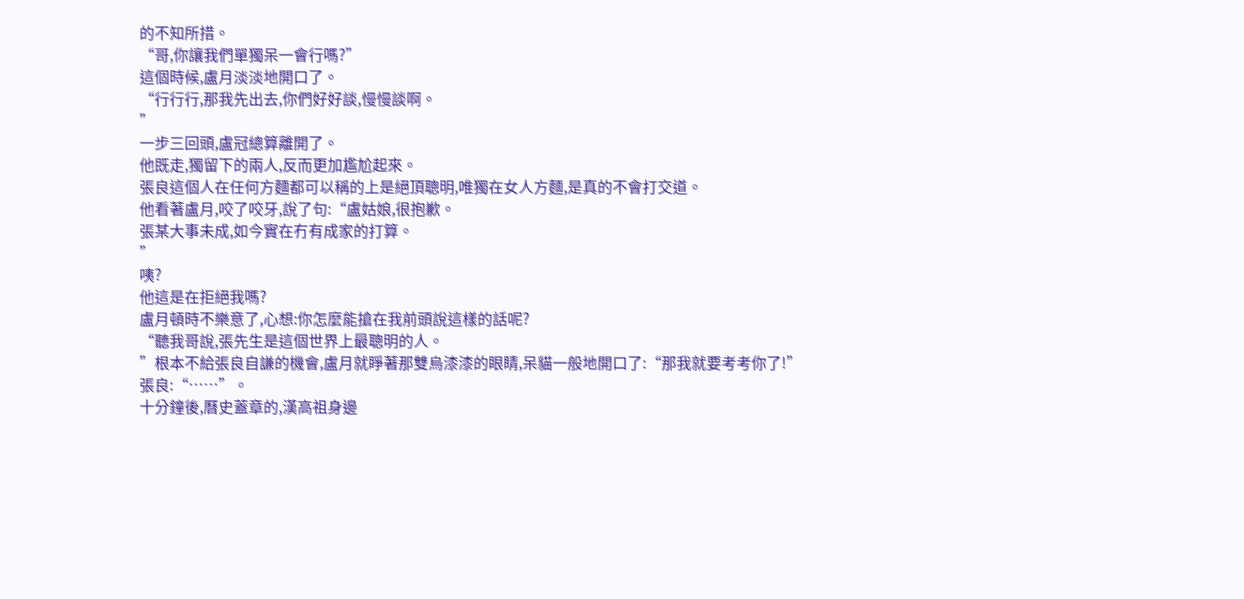的不知所措。
“哥,你讓我們單獨呆一會行嗎?”
這個時候,盧月淡淡地開口了。
“行行行,那我先出去,你們好好談,慢慢談啊。
”
一步三回頭,盧冠總算離開了。
他既走,獨留下的兩人,反而更加尷尬起來。
張良這個人在任何方麵都可以稱的上是絕頂聰明,唯獨在女人方麵,是真的不會打交道。
他看著盧月,咬了咬牙,說了句:“盧姑娘,很抱歉。
張某大事未成,如今實在冇有成家的打算。
”
咦?
他這是在拒絕我嗎?
盧月頓時不樂意了,心想:你怎麼能搶在我前頭說這樣的話呢?
“聽我哥說,張先生是這個世界上最聰明的人。
”根本不給張良自謙的機會,盧月就睜著那雙烏漆漆的眼睛,呆貓一般地開口了:“那我就要考考你了!”
張良:“……”。
十分鐘後,曆史蓋章的,漢高祖身邊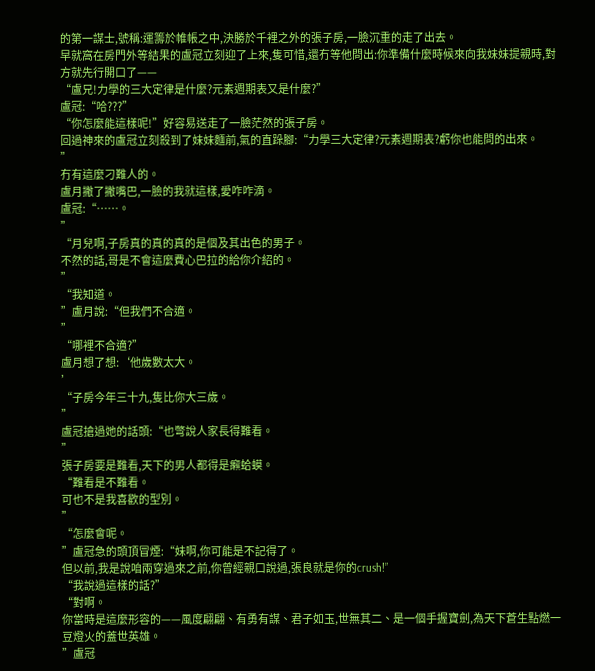的第一謀士,號稱:運籌於帷帳之中,決勝於千裡之外的張子房,一臉沉重的走了出去。
早就窩在房門外等結果的盧冠立刻迎了上來,隻可惜,還冇等他問出:你準備什麼時候來向我妹妹提親時,對方就先行開口了——
“盧兄!力學的三大定律是什麼?元素週期表又是什麼?”
盧冠:“哈???”
“你怎麼能這樣呢!”好容易送走了一臉茫然的張子房。
回過神來的盧冠立刻殺到了妹妹麵前,氣的直跺腳:“力學三大定律?元素週期表?虧你也能問的出來。
”
冇有這麼刁難人的。
盧月撇了撇嘴巴,一臉的我就這樣,愛咋咋滴。
盧冠:“……。
”
“月兒啊,子房真的真的真的是個及其出色的男子。
不然的話,哥是不會這麼費心巴拉的給你介紹的。
”
“我知道。
”盧月說:“但我們不合適。
”
“哪裡不合適?”
盧月想了想:‘他歲數太大。
’
“子房今年三十九,隻比你大三歲。
”
盧冠搶過她的話頭:“也彆說人家長得難看。
”
張子房要是難看,天下的男人都得是癩蛤蟆。
“難看是不難看。
可也不是我喜歡的型別。
”
“怎麼會呢。
”盧冠急的頭頂冒煙:“妹啊,你可能是不記得了。
但以前,我是說咱兩穿過來之前,你曾經親口說過,張良就是你的crush!”
“我說過這樣的話?”
“對啊。
你當時是這麼形容的——風度翩翩、有勇有謀、君子如玉,世無其二、是一個手握寶劍,為天下蒼生點燃一豆燈火的蓋世英雄。
”盧冠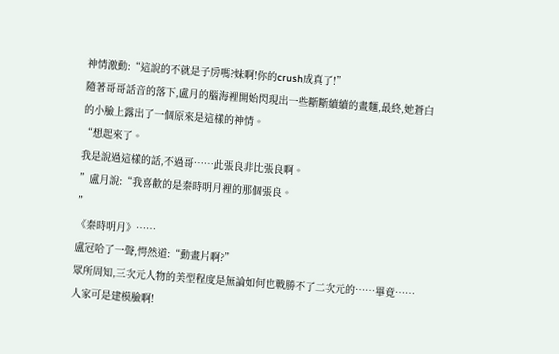神情激動:“這說的不就是子房嗎?妹啊!你的crush成真了!”
隨著哥哥話音的落下,盧月的腦海裡開始閃現出一些斷斷續續的畫麵,最終,她蒼白的小臉上露出了一個原來是這樣的神情。
“想起來了。
我是說過這樣的話,不過哥……此張良非比張良啊。
”盧月說:“我喜歡的是秦時明月裡的那個張良。
”
《秦時明月》……
盧冠哈了一聲,愕然道:“動畫片啊?”
眾所周知,三次元人物的美型程度是無論如何也戰勝不了二次元的……畢竟……人家可是建模臉啊!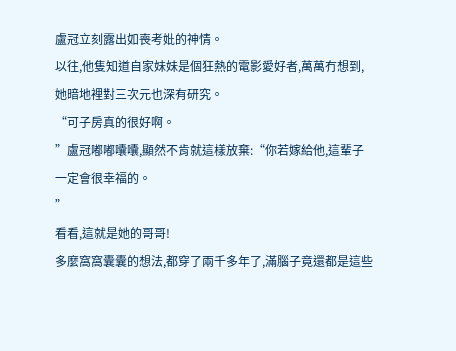盧冠立刻露出如喪考妣的神情。
以往,他隻知道自家妹妹是個狂熱的電影愛好者,萬萬冇想到,她暗地裡對三次元也深有研究。
“可子房真的很好啊。
”盧冠嘟嘟囔囔,顯然不肯就這樣放棄:“你若嫁給他,這輩子一定會很幸福的。
”
看看,這就是她的哥哥!
多麼窩窩囊囊的想法,都穿了兩千多年了,滿腦子竟還都是這些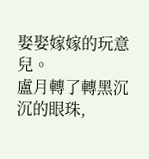娶娶嫁嫁的玩意兒。
盧月轉了轉黑沉沉的眼珠,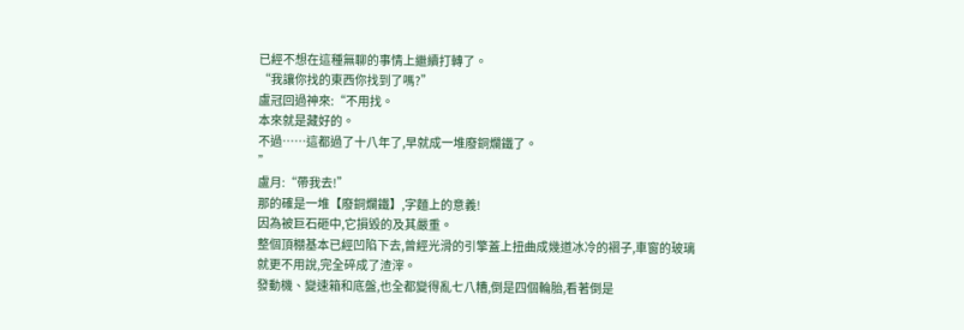已經不想在這種無聊的事情上繼續打轉了。
“我讓你找的東西你找到了嗎?”
盧冠回過神來:“不用找。
本來就是藏好的。
不過……這都過了十八年了,早就成一堆廢銅爛鐵了。
”
盧月:“帶我去!”
那的確是一堆【廢銅爛鐵】,字麵上的意義!
因為被巨石砸中,它損毀的及其嚴重。
整個頂棚基本已經凹陷下去,曾經光滑的引擎蓋上扭曲成幾道冰冷的褶子,車窗的玻璃就更不用說,完全碎成了渣滓。
發動機、變速箱和底盤,也全都變得亂七八糟,倒是四個輪胎,看著倒是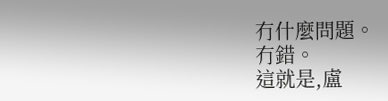冇什麼問題。
冇錯。
這就是,盧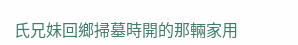氏兄妹回鄉掃墓時開的那輛家用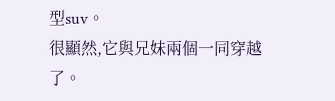型suv。
很顯然,它與兄妹兩個一同穿越了。